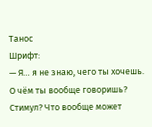Танос
Шрифт:
— Я… я не знаю, чего ты хочешь. О чём ты вообще говоришь? Стимул? Что вообще может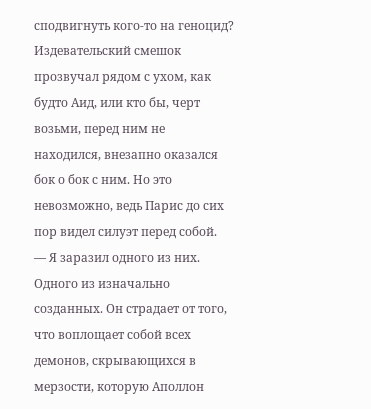сподвигнуть кого-то на геноцид?
Издевательский смешок прозвучал рядом с ухом, как будто Аид, или кто бы, черт возьми, перед ним не находился, внезапно оказался бок о бок с ним. Но это невозможно, ведь Парис до сих пор видел силуэт перед собой.
— Я заразил одного из них. Одного из изначально созданных. Он страдает от того, что воплощает собой всех демонов, скрывающихся в мерзости, которую Аполлон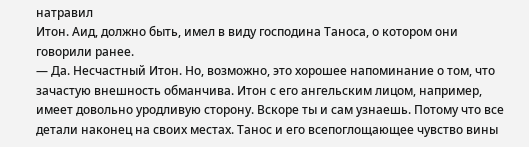натравил
Итон. Аид, должно быть, имел в виду господина Таноса, о котором они говорили ранее.
— Да. Несчастный Итон. Но, возможно, это хорошее напоминание о том, что зачастую внешность обманчива. Итон с его ангельским лицом, например, имеет довольно уродливую сторону. Вскоре ты и сам узнаешь. Потому что все детали наконец на своих местах. Танос и его всепоглощающее чувство вины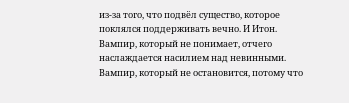из-за того, что подвёл существо, которое поклялся поддерживать вечно. И Итон. Вампир, который не понимает, отчего наслаждается насилием над невинными. Вампир, который не остановится, потому что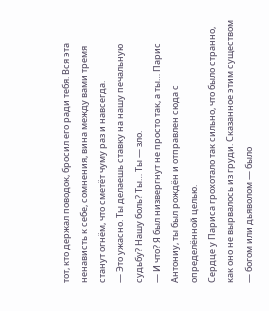тот, кто держал поводок, бросил его ради тебя. Вся эта ненависть к себе, сомнения, вина между вами тремя станут огнём, что сметёт чуму раз и навсегда.
— Это ужасно. Ты делаешь ставку на нашу печальную судьбу? Нашу боль? Ты… Ты — зло.
— И что? Я был низвергнут не просто так, а ты… Парис Антониу, ты был рождён и отправлен сюда с определённой целью.
Сердце у Париса грохотало так сильно, что было странно, как оно не вырвалось из груди. Сказанное этим существом — богом или дьяволом — было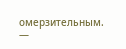омерзительным.
—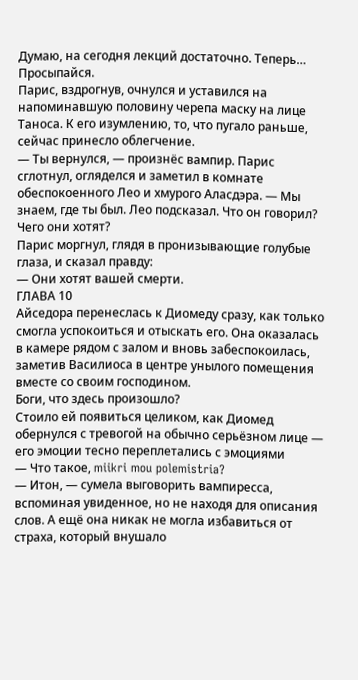Думаю, на сегодня лекций достаточно. Теперь… Просыпайся.
Парис, вздрогнув, очнулся и уставился на напоминавшую половину черепа маску на лице Таноса. К его изумлению, то, что пугало раньше, сейчас принесло облегчение.
— Ты вернулся, — произнёс вампир. Парис сглотнул, огляделся и заметил в комнате обеспокоенного Лео и хмурого Аласдэра. — Мы знаем, где ты был. Лео подсказал. Что он говорил? Чего они хотят?
Парис моргнул, глядя в пронизывающие голубые глаза, и сказал правду:
— Они хотят вашей смерти.
ГЛАВА 10
Айседора перенеслась к Диомеду сразу, как только смогла успокоиться и отыскать его. Она оказалась в камере рядом с залом и вновь забеспокоилась, заметив Василиоса в центре унылого помещения вместе со своим господином.
Боги, что здесь произошло?
Стоило ей появиться целиком, как Диомед обернулся с тревогой на обычно серьёзном лице — его эмоции тесно переплетались с эмоциями
— Что такое, miikri mou polemistria?
— Итон, — сумела выговорить вампиресса, вспоминая увиденное, но не находя для описания слов. А ещё она никак не могла избавиться от страха, который внушало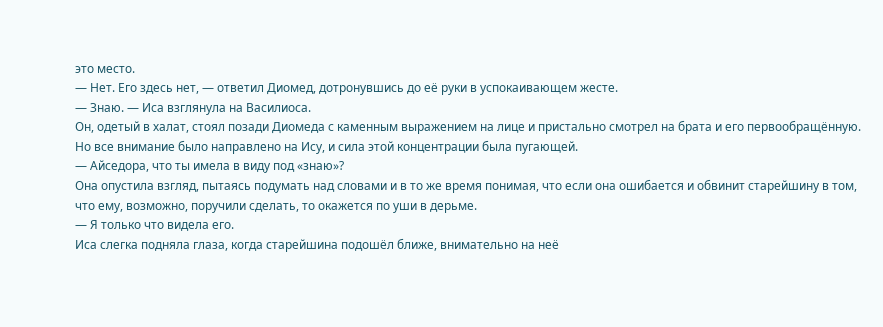это место.
— Нет. Его здесь нет, — ответил Диомед, дотронувшись до её руки в успокаивающем жесте.
— Знаю. — Иса взглянула на Василиоса.
Он, одетый в халат, стоял позади Диомеда с каменным выражением на лице и пристально смотрел на брата и его первообращённую. Но все внимание было направлено на Ису, и сила этой концентрации была пугающей.
— Айседора, что ты имела в виду под «знаю»?
Она опустила взгляд, пытаясь подумать над словами и в то же время понимая, что если она ошибается и обвинит старейшину в том, что ему, возможно, поручили сделать, то окажется по уши в дерьме.
— Я только что видела его.
Иса слегка подняла глаза, когда старейшина подошёл ближе, внимательно на неё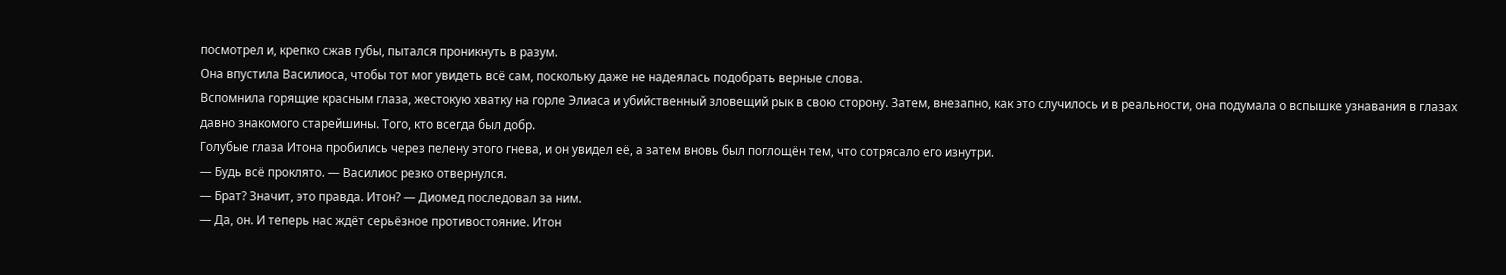посмотрел и, крепко сжав губы, пытался проникнуть в разум.
Она впустила Василиоса, чтобы тот мог увидеть всё сам, поскольку даже не надеялась подобрать верные слова.
Вспомнила горящие красным глаза, жестокую хватку на горле Элиаса и убийственный зловещий рык в свою сторону. Затем, внезапно, как это случилось и в реальности, она подумала о вспышке узнавания в глазах давно знакомого старейшины. Того, кто всегда был добр.
Голубые глаза Итона пробились через пелену этого гнева, и он увидел её, а затем вновь был поглощён тем, что сотрясало его изнутри.
— Будь всё проклято. — Василиос резко отвернулся.
— Брат? Значит, это правда. Итон? — Диомед последовал за ним.
— Да, он. И теперь нас ждёт серьёзное противостояние. Итон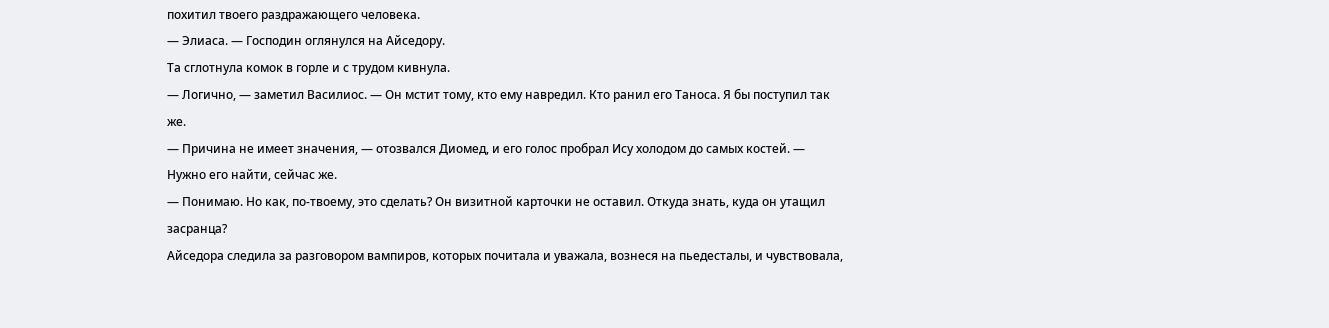похитил твоего раздражающего человека.
— Элиаса. — Господин оглянулся на Айседору.
Та сглотнула комок в горле и с трудом кивнула.
— Логично, — заметил Василиос. — Он мстит тому, кто ему навредил. Кто ранил его Таноса. Я бы поступил так же.
— Причина не имеет значения, — отозвался Диомед, и его голос пробрал Ису холодом до самых костей. — Нужно его найти, сейчас же.
— Понимаю. Но как, по-твоему, это сделать? Он визитной карточки не оставил. Откуда знать, куда он утащил засранца?
Айседора следила за разговором вампиров, которых почитала и уважала, вознеся на пьедесталы, и чувствовала,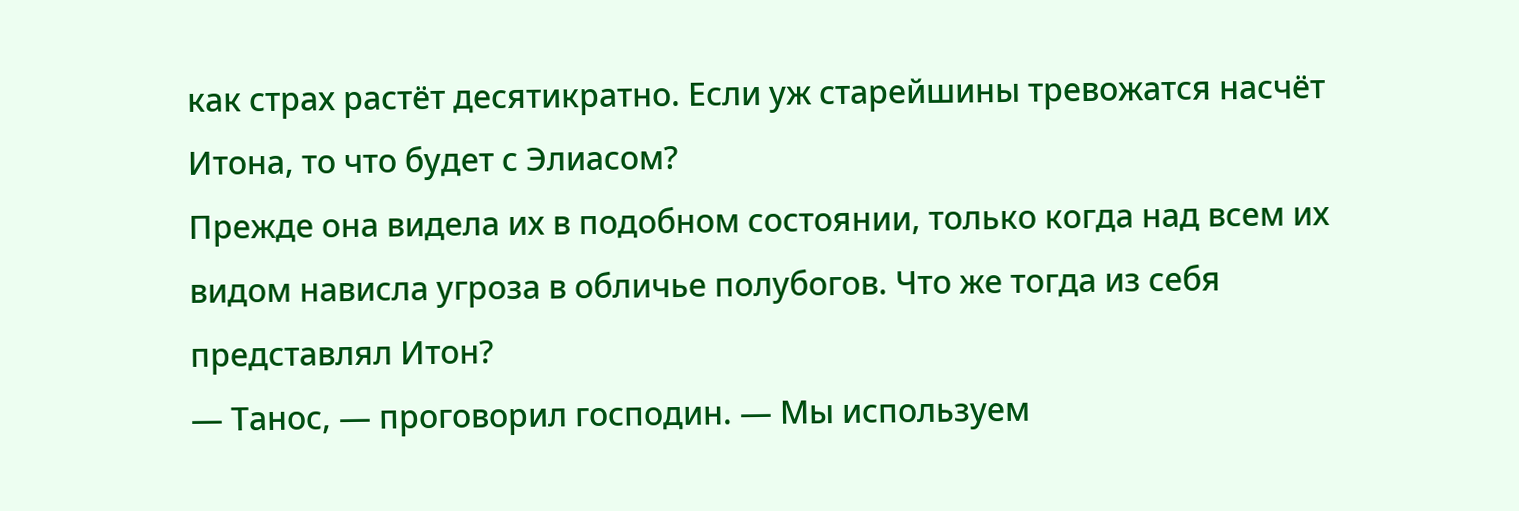как страх растёт десятикратно. Если уж старейшины тревожатся насчёт Итона, то что будет с Элиасом?
Прежде она видела их в подобном состоянии, только когда над всем их видом нависла угроза в обличье полубогов. Что же тогда из себя представлял Итон?
— Танос, — проговорил господин. — Мы используем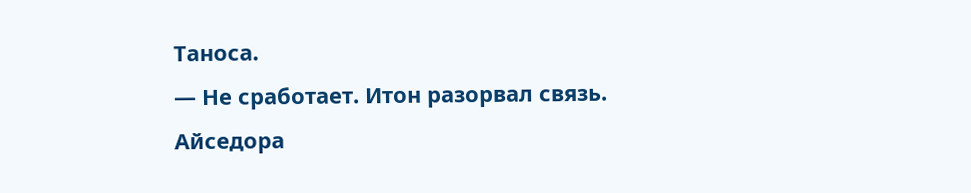Таноса.
— Не сработает. Итон разорвал связь.
Айседора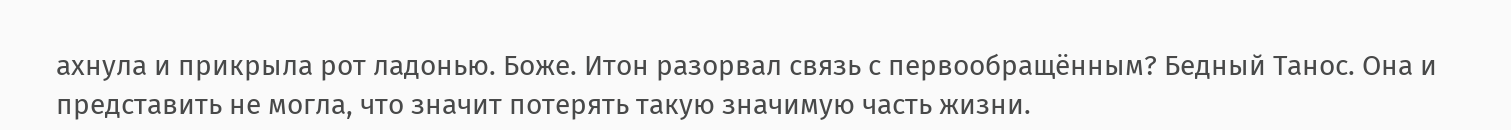ахнула и прикрыла рот ладонью. Боже. Итон разорвал связь с первообращённым? Бедный Танос. Она и представить не могла, что значит потерять такую значимую часть жизни.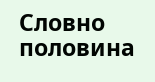Словно половина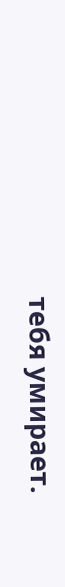тебя умирает.